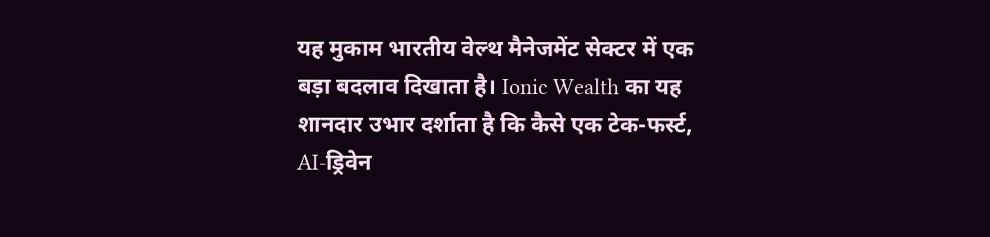यह मुकाम भारतीय वेल्थ मैनेजमेंट सेक्टर में एक बड़ा बदलाव दिखाता है। Ionic Wealth का यह शानदार उभार दर्शाता है कि कैसे एक टेक-फर्स्ट, AI-ड्रिवेन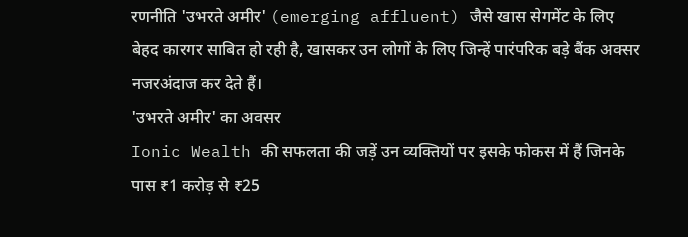रणनीति 'उभरते अमीर' (emerging affluent) जैसे खास सेगमेंट के लिए बेहद कारगर साबित हो रही है, खासकर उन लोगों के लिए जिन्हें पारंपरिक बड़े बैंक अक्सर नजरअंदाज कर देते हैं।
'उभरते अमीर' का अवसर
Ionic Wealth की सफलता की जड़ें उन व्यक्तियों पर इसके फोकस में हैं जिनके पास ₹1 करोड़ से ₹25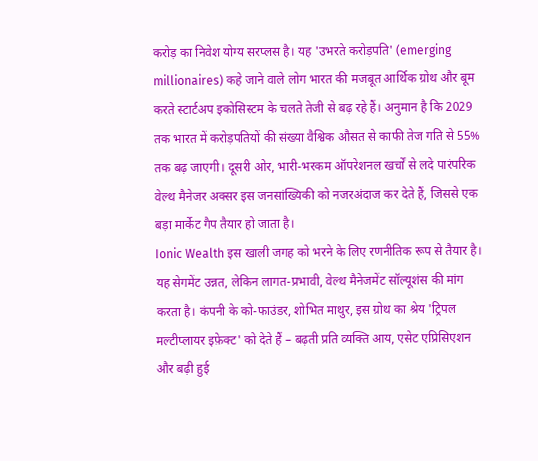करोड़ का निवेश योग्य सरप्लस है। यह 'उभरते करोड़पति' (emerging millionaires) कहे जाने वाले लोग भारत की मजबूत आर्थिक ग्रोथ और बूम करते स्टार्टअप इकोसिस्टम के चलते तेजी से बढ़ रहे हैं। अनुमान है कि 2029 तक भारत में करोड़पतियों की संख्या वैश्विक औसत से काफी तेज गति से 55% तक बढ़ जाएगी। दूसरी ओर, भारी-भरकम ऑपरेशनल खर्चों से लदे पारंपरिक वेल्थ मैनेजर अक्सर इस जनसांख्यिकी को नजरअंदाज कर देते हैं, जिससे एक बड़ा मार्केट गैप तैयार हो जाता है।
Ionic Wealth इस खाली जगह को भरने के लिए रणनीतिक रूप से तैयार है। यह सेगमेंट उन्नत, लेकिन लागत-प्रभावी, वेल्थ मैनेजमेंट सॉल्यूशंस की मांग करता है। कंपनी के को-फाउंडर, शोभित माथुर, इस ग्रोथ का श्रेय 'ट्रिपल मल्टीप्लायर इफ़ेक्ट' को देते हैं – बढ़ती प्रति व्यक्ति आय, एसेट एप्रिसिएशन और बढ़ी हुई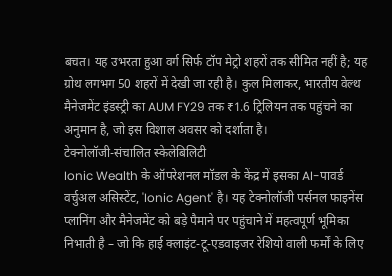बचत। यह उभरता हुआ वर्ग सिर्फ टॉप मेट्रो शहरों तक सीमित नहीं है; यह ग्रोथ लगभग 50 शहरों में देखी जा रही है। कुल मिलाकर, भारतीय वेल्थ मैनेजमेंट इंडस्ट्री का AUM FY29 तक ₹1.6 ट्रिलियन तक पहुंचने का अनुमान है, जो इस विशाल अवसर को दर्शाता है।
टेक्नोलॉजी-संचालित स्केलेबिलिटी
Ionic Wealth के ऑपरेशनल मॉडल के केंद्र में इसका AI-पावर्ड वर्चुअल असिस्टेंट, 'Ionic Agent' है। यह टेक्नोलॉजी पर्सनल फाइनेंस प्लानिंग और मैनेजमेंट को बड़े पैमाने पर पहुंचाने में महत्वपूर्ण भूमिका निभाती है – जो कि हाई क्लाइंट-टू-एडवाइजर रेशियो वाली फर्मों के लिए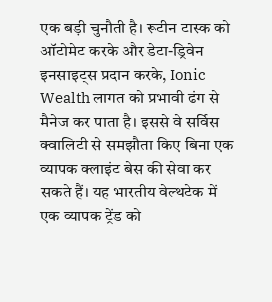एक बड़ी चुनौती है। रूटीन टास्क को ऑटोमेट करके और डेटा-ड्रिवेन इनसाइट्स प्रदान करके, Ionic Wealth लागत को प्रभावी ढंग से मैनेज कर पाता है। इससे वे सर्विस क्वालिटी से समझौता किए बिना एक व्यापक क्लाइंट बेस की सेवा कर सकते हैं। यह भारतीय वेल्थटेक में एक व्यापक ट्रेंड को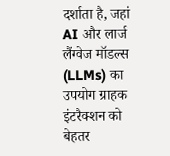दर्शाता है, जहां AI और लार्ज लैंग्वेज मॉडल्स (LLMs) का उपयोग ग्राहक इंटरैक्शन को बेहतर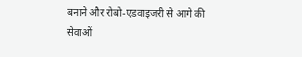बनाने और रोबो-एडवाइजरी से आगे की सेवाओं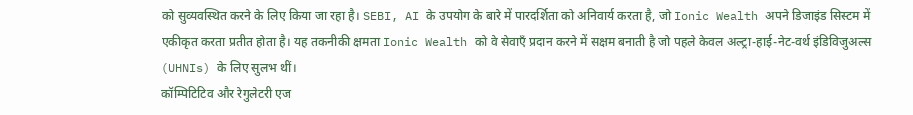को सुव्यवस्थित करने के लिए किया जा रहा है। SEBI, AI के उपयोग के बारे में पारदर्शिता को अनिवार्य करता है, जो Ionic Wealth अपने डिजाइंड सिस्टम में एकीकृत करता प्रतीत होता है। यह तकनीकी क्षमता Ionic Wealth को वे सेवाएँ प्रदान करने में सक्षम बनाती है जो पहले केवल अल्ट्रा-हाई-नेट-वर्थ इंडिविजुअल्स (UHNIs) के लिए सुलभ थीं।
कॉम्पिटिटिव और रेगुलेटरी एज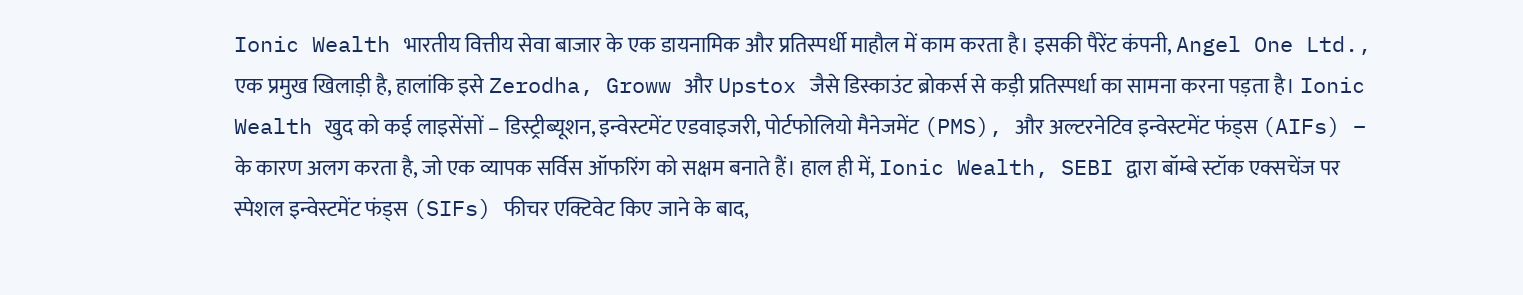Ionic Wealth भारतीय वित्तीय सेवा बाजार के एक डायनामिक और प्रतिस्पर्धी माहौल में काम करता है। इसकी पैरेंट कंपनी, Angel One Ltd., एक प्रमुख खिलाड़ी है, हालांकि इसे Zerodha, Groww और Upstox जैसे डिस्काउंट ब्रोकर्स से कड़ी प्रतिस्पर्धा का सामना करना पड़ता है। Ionic Wealth खुद को कई लाइसेंसों – डिस्ट्रीब्यूशन, इन्वेस्टमेंट एडवाइजरी, पोर्टफोलियो मैनेजमेंट (PMS), और अल्टरनेटिव इन्वेस्टमेंट फंड्स (AIFs) – के कारण अलग करता है, जो एक व्यापक सर्विस ऑफरिंग को सक्षम बनाते हैं। हाल ही में, Ionic Wealth, SEBI द्वारा बॉम्बे स्टॉक एक्सचेंज पर स्पेशल इन्वेस्टमेंट फंड्स (SIFs) फीचर एक्टिवेट किए जाने के बाद,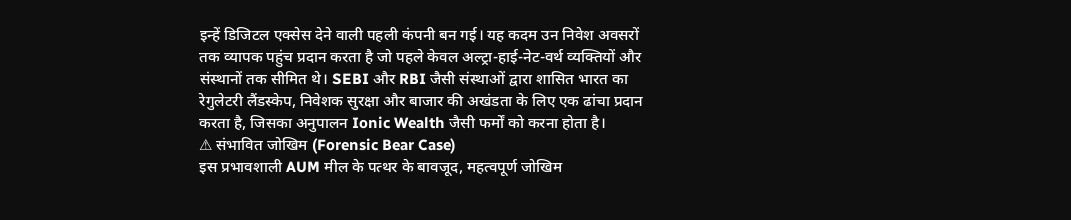इन्हें डिजिटल एक्सेस देने वाली पहली कंपनी बन गई। यह कदम उन निवेश अवसरों तक व्यापक पहुंच प्रदान करता है जो पहले केवल अल्ट्रा-हाई-नेट-वर्थ व्यक्तियों और संस्थानों तक सीमित थे। SEBI और RBI जैसी संस्थाओं द्वारा शासित भारत का रेगुलेटरी लैंडस्केप, निवेशक सुरक्षा और बाजार की अखंडता के लिए एक ढांचा प्रदान करता है, जिसका अनुपालन Ionic Wealth जैसी फर्मों को करना होता है।
⚠ संभावित जोखिम (Forensic Bear Case)
इस प्रभावशाली AUM मील के पत्थर के बावजूद, महत्वपूर्ण जोखिम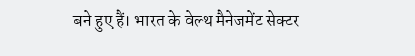बने हुए हैं। भारत के वेल्थ मैनेजमेंट सेक्टर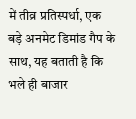में तीव्र प्रतिस्पर्धा, एक बड़े अनमेट डिमांड गैप के साथ, यह बताती है कि भले ही बाजार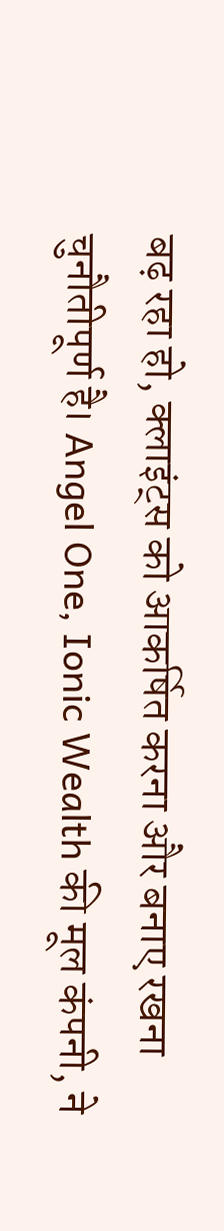बढ़ रहा हो, क्लाइंट्स को आकर्षित करना और बनाए रखना चुनौतीपूर्ण है। Angel One, Ionic Wealth की मूल कंपनी, ने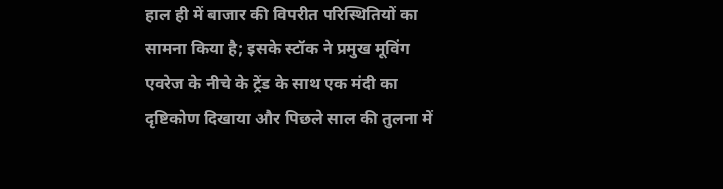हाल ही में बाजार की विपरीत परिस्थितियों का सामना किया है; इसके स्टॉक ने प्रमुख मूविंग एवरेज के नीचे के ट्रेंड के साथ एक मंदी का दृष्टिकोण दिखाया और पिछले साल की तुलना में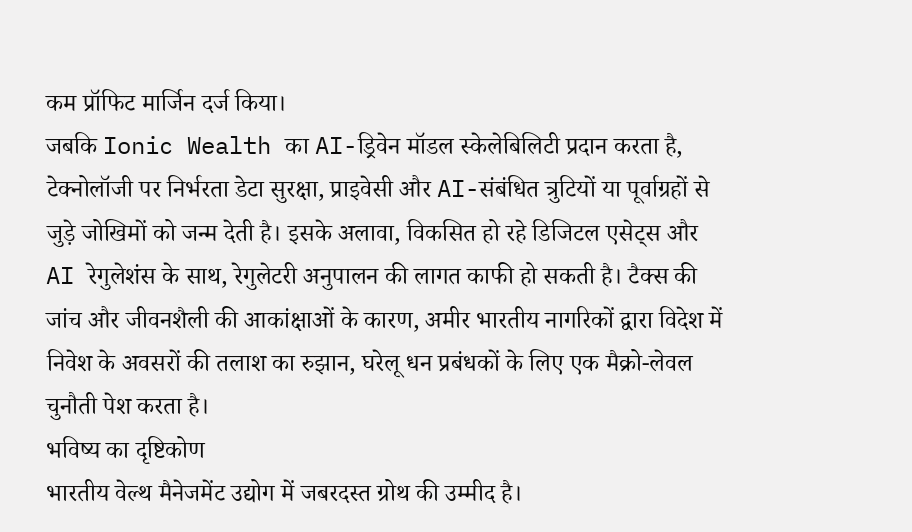कम प्रॉफिट मार्जिन दर्ज किया।
जबकि Ionic Wealth का AI-ड्रिवेन मॉडल स्केलेबिलिटी प्रदान करता है, टेक्नोलॉजी पर निर्भरता डेटा सुरक्षा, प्राइवेसी और AI-संबंधित त्रुटियों या पूर्वाग्रहों से जुड़े जोखिमों को जन्म देती है। इसके अलावा, विकसित हो रहे डिजिटल एसेट्स और AI रेगुलेशंस के साथ, रेगुलेटरी अनुपालन की लागत काफी हो सकती है। टैक्स की जांच और जीवनशैली की आकांक्षाओं के कारण, अमीर भारतीय नागरिकों द्वारा विदेश में निवेश के अवसरों की तलाश का रुझान, घरेलू धन प्रबंधकों के लिए एक मैक्रो-लेवल चुनौती पेश करता है।
भविष्य का दृष्टिकोण
भारतीय वेल्थ मैनेजमेंट उद्योग में जबरदस्त ग्रोथ की उम्मीद है।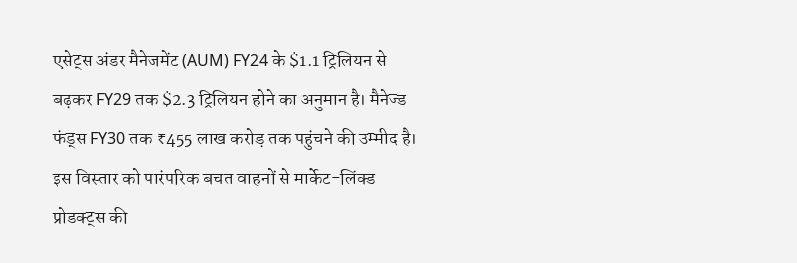एसेट्स अंडर मैनेजमेंट (AUM) FY24 के $1.1 ट्रिलियन से बढ़कर FY29 तक $2.3 ट्रिलियन होने का अनुमान है। मैनेज्ड फंड्स FY30 तक ₹455 लाख करोड़ तक पहुंचने की उम्मीद है। इस विस्तार को पारंपरिक बचत वाहनों से मार्केट-लिंक्ड प्रोडक्ट्स की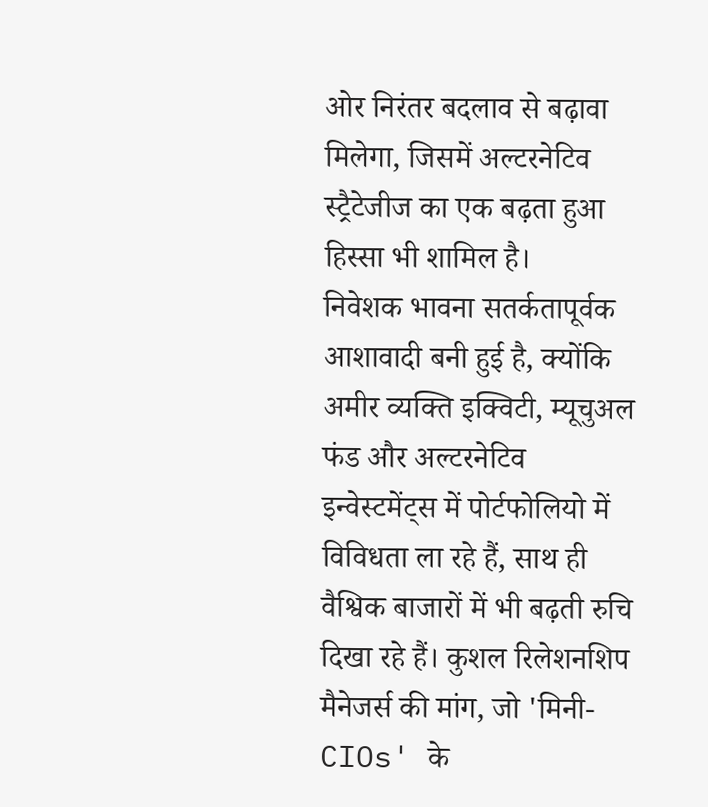ओर निरंतर बदलाव से बढ़ावा मिलेगा, जिसमें अल्टरनेटिव स्ट्रैटेजीज का एक बढ़ता हुआ हिस्सा भी शामिल है।
निवेशक भावना सतर्कतापूर्वक आशावादी बनी हुई है, क्योंकि अमीर व्यक्ति इक्विटी, म्यूचुअल फंड और अल्टरनेटिव इन्वेस्टमेंट्स में पोर्टफोलियो में विविधता ला रहे हैं, साथ ही वैश्विक बाजारों में भी बढ़ती रुचि दिखा रहे हैं। कुशल रिलेशनशिप मैनेजर्स की मांग, जो 'मिनी-CIOs' के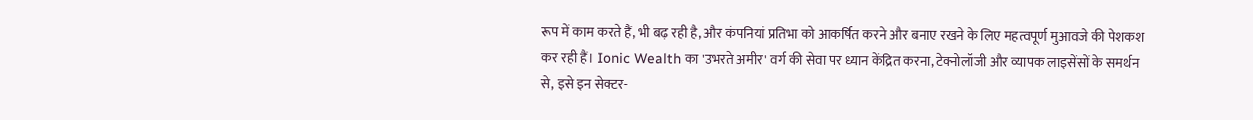रूप में काम करते हैं, भी बढ़ रही है, और कंपनियां प्रतिभा को आकर्षित करने और बनाए रखने के लिए महत्वपूर्ण मुआवजे की पेशकश कर रही हैं। Ionic Wealth का 'उभरते अमीर' वर्ग की सेवा पर ध्यान केंद्रित करना, टेक्नोलॉजी और व्यापक लाइसेंसों के समर्थन से, इसे इन सेक्टर-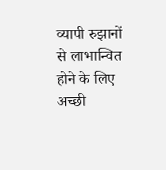व्यापी रुझानों से लाभान्वित होने के लिए अच्छी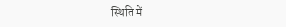स्थिति में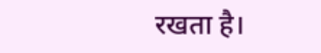रखता है।